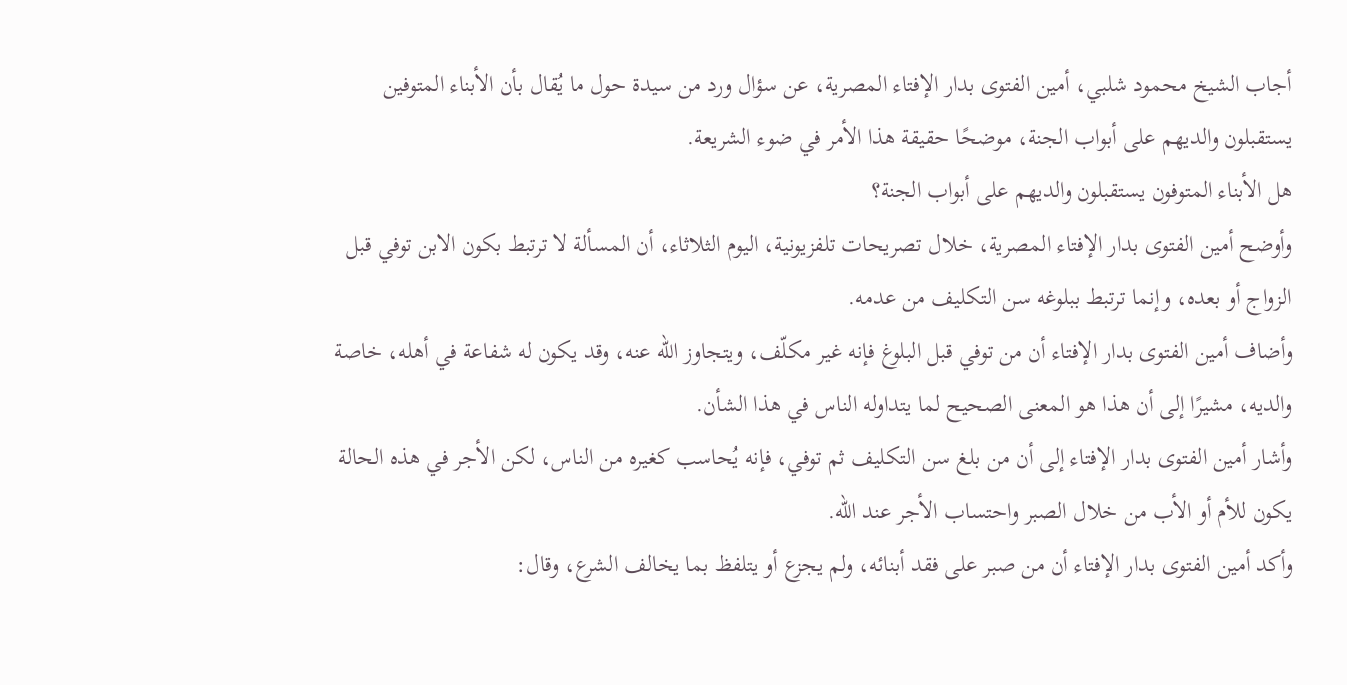أجاب الشيخ محمود شلبي، أمين الفتوى بدار الإفتاء المصرية، عن سؤال ورد من سيدة حول ما يُقال بأن الأبناء المتوفين يستقبلون والديهم على أبواب الجنة، موضحًا حقيقة هذا الأمر في ضوء الشريعة.
هل الأبناء المتوفون يستقبلون والديهم على أبواب الجنة؟
وأوضح أمين الفتوى بدار الإفتاء المصرية، خلال تصريحات تلفزيونية، اليوم الثلاثاء، أن المسألة لا ترتبط بكون الابن توفي قبل الزواج أو بعده، وإنما ترتبط ببلوغه سن التكليف من عدمه.
وأضاف أمين الفتوى بدار الإفتاء أن من توفي قبل البلوغ فإنه غير مكلّف، ويتجاوز الله عنه، وقد يكون له شفاعة في أهله، خاصة والديه، مشيرًا إلى أن هذا هو المعنى الصحيح لما يتداوله الناس في هذا الشأن.
وأشار أمين الفتوى بدار الإفتاء إلى أن من بلغ سن التكليف ثم توفي، فإنه يُحاسب كغيره من الناس، لكن الأجر في هذه الحالة يكون للأم أو الأب من خلال الصبر واحتساب الأجر عند الله.
وأكد أمين الفتوى بدار الإفتاء أن من صبر على فقد أبنائه، ولم يجزع أو يتلفظ بما يخالف الشرع، وقال: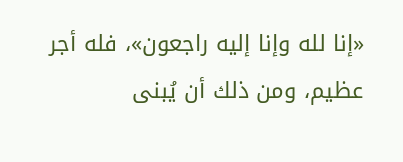«إنا لله وإنا إليه راجعون»، فله أجر عظيم، ومن ذلك أن يُبنى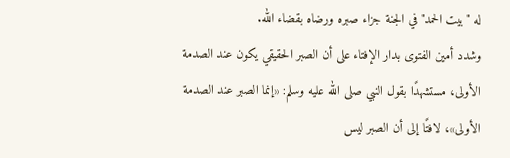له "بيت الحمد" في الجنة جزاء صبره ورضاه بقضاء الله.
وشدد أمين الفتوى بدار الإفتاء على أن الصبر الحقيقي يكون عند الصدمة الأولى، مستشهدًا بقول النبي صلى الله عليه وسلم: «إنما الصبر عند الصدمة الأولى»، لافتًا إلى أن الصبر ليس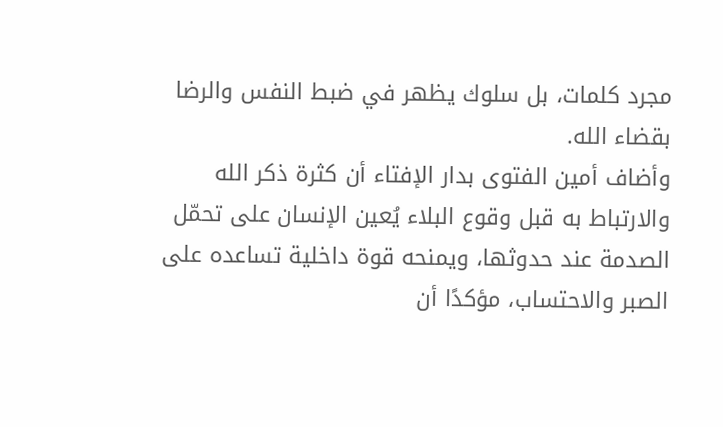مجرد كلمات، بل سلوك يظهر في ضبط النفس والرضا بقضاء الله.
وأضاف أمين الفتوى بدار الإفتاء أن كثرة ذكر الله والارتباط به قبل وقوع البلاء يُعين الإنسان على تحمّل الصدمة عند حدوثها، ويمنحه قوة داخلية تساعده على الصبر والاحتساب، مؤكدًا أن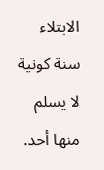الابتلاء سنة كونية لا يسلم منها أحد.